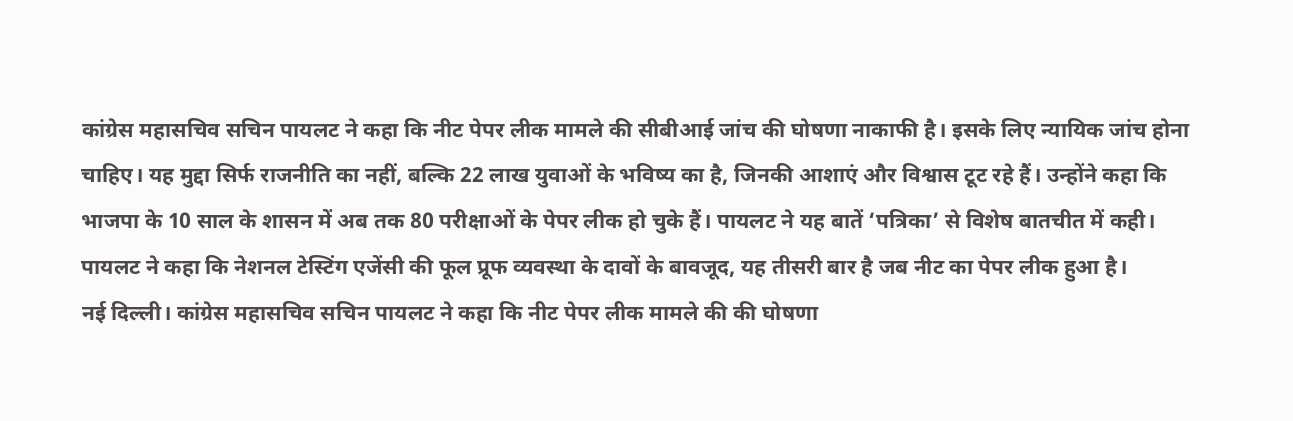कांग्रेस महासचिव सचिन पायलट ने कहा कि नीट पेपर लीक मामले की सीबीआई जांच की घोषणा नाकाफी है। इसके लिए न्यायिक जांच होना चाहिए। यह मुद्दा सिर्फ राजनीति का नहीं, बल्कि 22 लाख युवाओं के भविष्य का है, जिनकी आशाएं और विश्वास टूट रहे हैं। उन्होंने कहा कि भाजपा के 10 साल के शासन में अब तक 80 परीक्षाओं के पेपर लीक हो चुके हैं। पायलट ने यह बातें ‘पत्रिका’ से विशेष बातचीत में कही। पायलट ने कहा कि नेशनल टेस्टिंग एजेंसी की फूल प्रूफ व्यवस्था के दावों के बावजूद, यह तीसरी बार है जब नीट का पेपर लीक हुआ है।
नई दिल्ली। कांग्रेस महासचिव सचिन पायलट ने कहा कि नीट पेपर लीक मामले की की घोषणा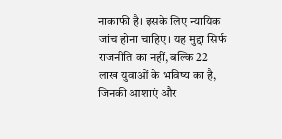नाकाफी है। इसके लिए न्यायिक जांच होना चाहिए। यह मुद्दा सिर्फ राजनीति का नहीं, बल्कि 22 लाख युवाओं के भविष्य का है, जिनकी आशाएं और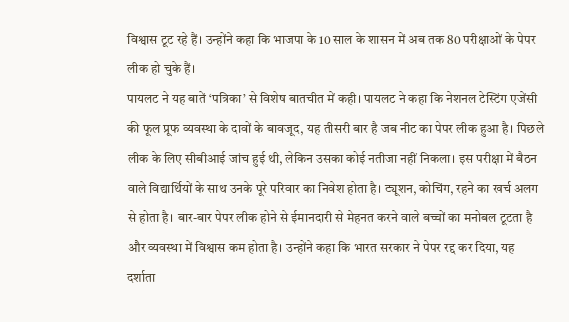विश्वास टूट रहे हैं। उन्होंने कहा कि भाजपा के 10 साल के शासन में अब तक 80 परीक्षाओं के पेपर लीक हो चुके हैं।
पायलट ने यह बातें ‘पत्रिका’ से विशेष बातचीत में कही। पायलट ने कहा कि नेशनल टेस्टिंग एजेंसी की फूल प्रूफ व्यवस्था के दावों के बावजूद, यह तीसरी बार है जब नीट का पेपर लीक हुआ है। पिछले लीक के लिए सीबीआई जांच हुई थी, लेकिन उसका कोई नतीजा नहीं निकला। इस परीक्षा में बैठन वाले विद्यार्थियों के साथ उनके पूरे परिवार का निवेश होता है। ट्यूशन, कोचिंग, रहने का खर्च अलग से होता है। बार-बार पेपर लीक होने से ईमानदारी से मेहनत करने वाले बच्चों का मनोबल टूटता है और व्यवस्था में विश्वास कम होता है। उन्होंने कहा कि भारत सरकार ने पेपर रद्द कर दिया, यह दर्शाता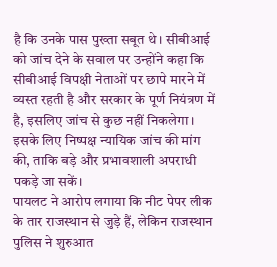है कि उनके पास पुख्ता सबूत थे। सीबीआई को जांच देने के सवाल पर उन्होंने कहा कि सीबीआई विपक्षी नेताओं पर छापे मारने में व्यस्त रहती है और सरकार के पूर्ण नियंत्रण में है, इसलिए जांच से कुछ नहीं निकलेगा। इसके लिए निष्पक्ष न्यायिक जांच की मांग की, ताकि बड़े और प्रभावशाली अपराधी पकड़े जा सकें।
पायलट ने आरोप लगाया कि नीट पेपर लीक के तार राजस्थान से जुड़े हैं, लेकिन राजस्थान पुलिस ने शुरुआत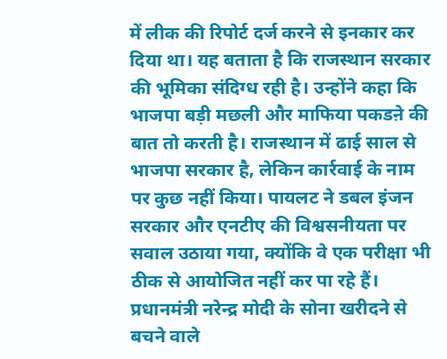में लीक की रिपोर्ट दर्ज करने से इनकार कर दिया था। यह बताता है कि राजस्थान सरकार की भूमिका संदिग्ध रही है। उन्होंने कहा कि भाजपा बड़ी मछली और माफिया पकडऩे की बात तो करती है। राजस्थान में ढाई साल से भाजपा सरकार है, लेकिन कार्रवाई के नाम पर कुछ नहीं किया। पायलट ने डबल इंजन सरकार और एनटीए की विश्वसनीयता पर सवाल उठाया गया, क्योंकि वे एक परीक्षा भी ठीक से आयोजित नहीं कर पा रहे हैं।
प्रधानमंत्री नरेन्द्र मोदी के सोना खरीदने से बचने वाले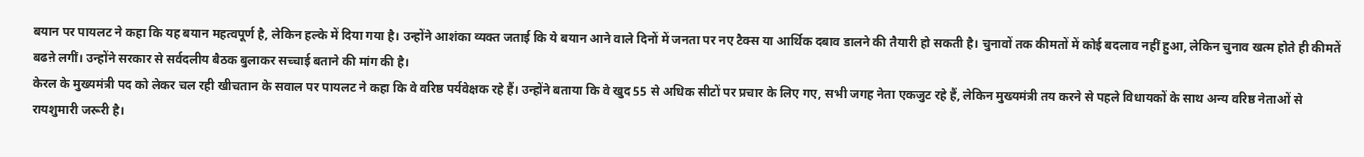बयान पर पायलट ने कहा कि यह बयान महत्वपूर्ण है, लेकिन हल्के में दिया गया है। उन्होंने आशंका व्यक्त जताई कि ये बयान आने वाले दिनों में जनता पर नए टैक्स या आर्थिक दबाव डालने की तैयारी हो सकती है। चुनावों तक कीमतों में कोई बदलाव नहीं हुआ, लेकिन चुनाव खत्म होते ही कीमतें बढऩे लगीं। उन्होंने सरकार से सर्वदलीय बैठक बुलाकर सच्चाई बताने की मांग की है।
केरल के मुख्यमंत्री पद को लेकर चल रही खीचतान के सवाल पर पायलट ने कहा कि वे वरिष्ठ पर्यवेक्षक रहे हैं। उन्होंने बताया कि वे खुद 55 से अधिक सीटों पर प्रचार के लिए गए, सभी जगह नेता एकजुट रहे हैं, लेकिन मुख्यमंत्री तय करने से पहले विधायकों के साथ अन्य वरिष्ठ नेताओं से रायशुमारी जरूरी है।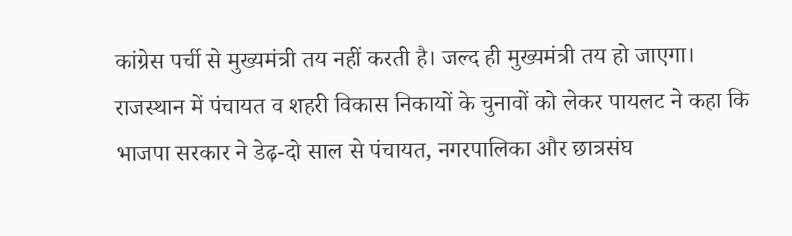कांग्रेस पर्ची से मुख्यमंत्री तय नहीं करती है। जल्द ही मुख्यमंत्री तय हो जाएगा।
राजस्थान में पंचायत व शहरी विकास निकायों के चुनावों को लेकर पायलट ने कहा कि भाजपा सरकार ने डेढ़-दो साल से पंचायत, नगरपालिका और छात्रसंघ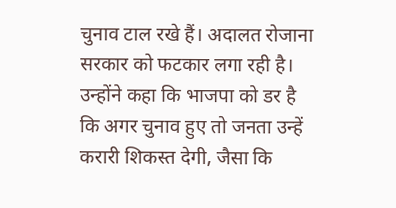चुनाव टाल रखे हैं। अदालत रोजाना सरकार को फटकार लगा रही है। उन्होंने कहा कि भाजपा को डर है कि अगर चुनाव हुए तो जनता उन्हें करारी शिकस्त देगी, जैसा कि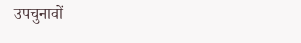उपचुनावों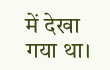में देखा गया था।